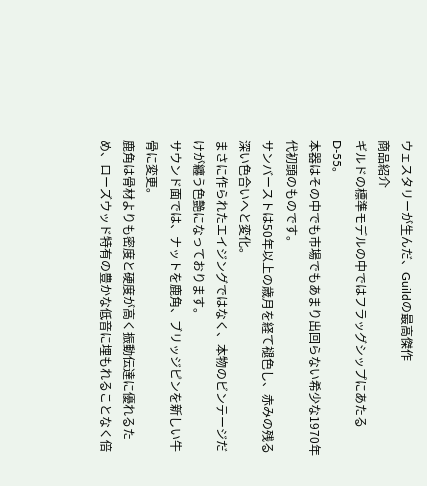ウェスタリーが生んだ、Guildの最高傑作
商品紹介
ギルドの標準モデルの中ではフラッグシップにあたるD-55。
本器はその中でも市場でもあまり出回らない希少な1970年代初頭のものです。
サンバーストは50年以上の歳月を経て褪色し、赤みの残る深い色合いへと変化。
まさに作られたエイジングではなく、本物のビンテージだけが纏う色艶になっております。
サウンド面では、ナットを鹿角、ブリッジピンを新しい牛骨に変更。
鹿角は骨材よりも密度と硬度が高く振動伝達に優れるため、ローズウッド特有の豊かな低音に埋もれることなく倍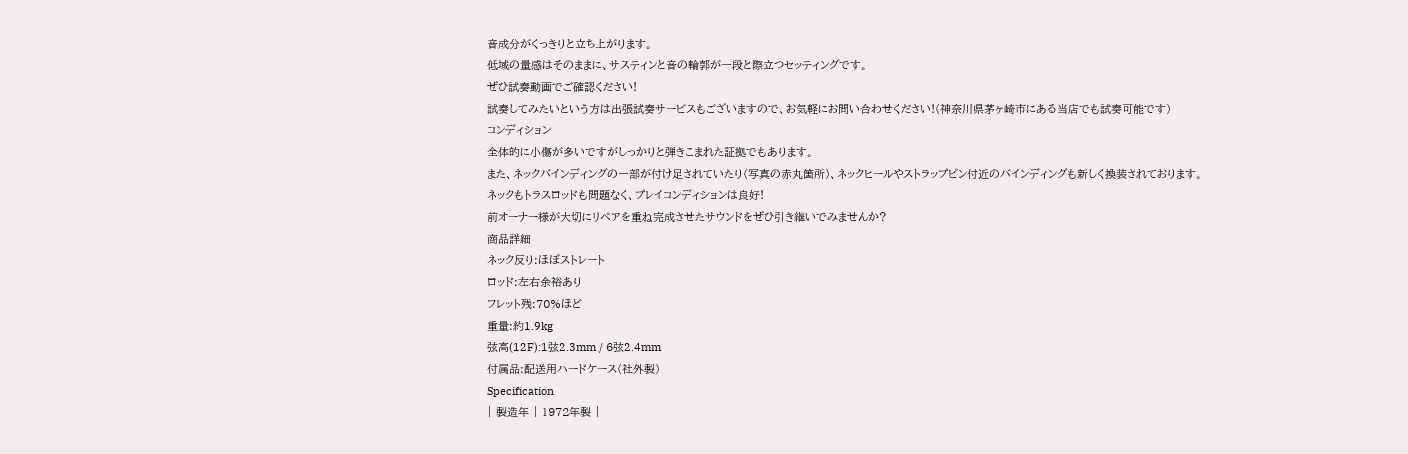音成分がくっきりと立ち上がります。
低域の量感はそのままに、サスティンと音の輪郭が一段と際立つセッティングです。
ぜひ試奏動画でご確認ください!
試奏してみたいという方は出張試奏サービスもございますので、お気軽にお問い合わせください!(神奈川県茅ヶ崎市にある当店でも試奏可能です)
コンディション
全体的に小傷が多いですがしっかりと弾きこまれた証拠でもあります。
また、ネックバインディングの一部が付け足されていたり(写真の赤丸箇所)、ネックヒールやストラップピン付近のバインディングも新しく換装されております。
ネックもトラスロッドも問題なく、プレイコンディションは良好!
前オーナー様が大切にリペアを重ね完成させたサウンドをぜひ引き継いでみませんか?
商品詳細
ネック反り:ほぼストレート
ロッド:左右余裕あり
フレット残:70%ほど
重量:約1.9kg
弦高(12F):1弦2.3mm / 6弦2.4mm
付属品:配送用ハードケース(社外製)
Specification
| 製造年 | 1972年製 |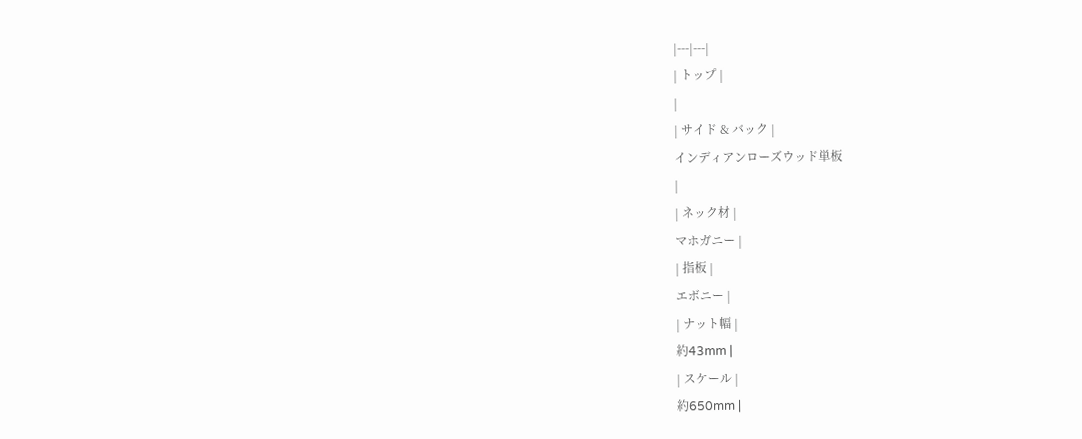|---|---|
| トップ |
|
| サイド & バック |
インディアンローズウッド単板
|
| ネック材 |
マホガニー |
| 指板 |
エボニー |
| ナット幅 |
約43mm |
| スケール |
約650mm |